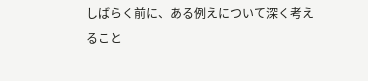しばらく前に、ある例えについて深く考えること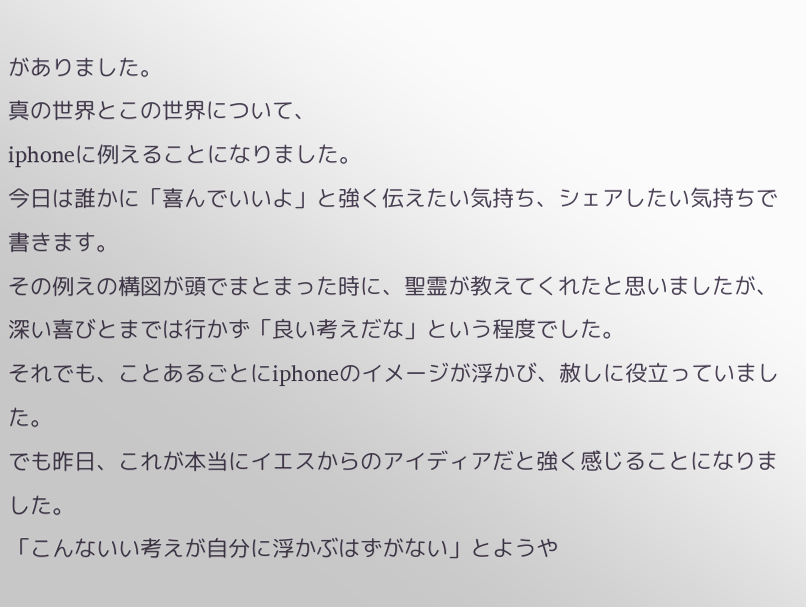がありました。
真の世界とこの世界について、
iphoneに例えることになりました。
今日は誰かに「喜んでいいよ」と強く伝えたい気持ち、シェアしたい気持ちで書きます。
その例えの構図が頭でまとまった時に、聖霊が教えてくれたと思いましたが、深い喜びとまでは行かず「良い考えだな」という程度でした。
それでも、ことあるごとにiphoneのイメージが浮かび、赦しに役立っていました。
でも昨日、これが本当にイエスからのアイディアだと強く感じることになりました。
「こんないい考えが自分に浮かぶはずがない」とようや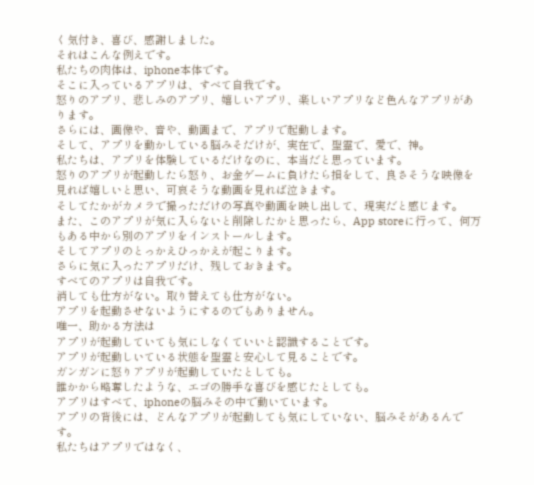く気付き、喜び、感謝しました。
それはこんな例えです。
私たちの肉体は、iphone本体です。
そこに入っているアプリは、すべて自我です。
怒りのアプリ、悲しみのアプリ、嬉しいアプリ、楽しいアプリなど色んなアプリがあります。
さらには、画像や、音や、動画まで、アプリで起動します。
そして、アプリを動かしている脳みそだけが、実在で、聖霊で、愛で、神。
私たちは、アプリを体験しているだけなのに、本当だと思っています。
怒りのアプリが起動したら怒り、お金ゲームに負けたら損をして、良さそうな映像を見れば嬉しいと思い、可哀そうな動画を見れば泣きます。
そしてたかがカメラで撮っただけの写真や動画を映し出して、現実だと感じます。
また、このアプリが気に入らないと削除したかと思ったら、App storeに行って、何万もある中から別のアプリをインストールします。
そしてアプリのとっかえひっかえが起こります。
さらに気に入ったアプリだけ、残しておきます。
すべてのアプリは自我です。
消しても仕方がない。取り替えても仕方がない。
アプリを起動させないようにするのでもありません。
唯一、助かる方法は
アプリが起動していても気にしなくていいと認識することです。
アプリが起動しいている状態を聖霊と安心して見ることです。
ガンガンに怒りアプリが起動していたとしても。
誰かから略奪したような、エゴの勝手な喜びを感じたとしても。
アプリはすべて、iphoneの脳みその中で動いています。
アプリの背後には、どんなアプリが起動しても気にしていない、脳みそがあるんです。
私たちはアプリではなく、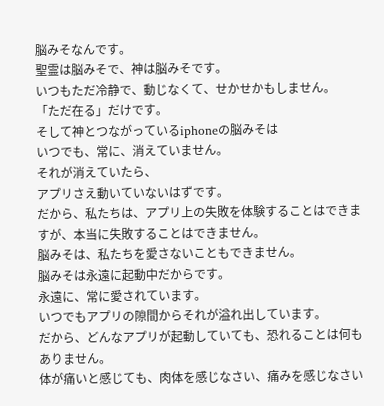脳みそなんです。
聖霊は脳みそで、神は脳みそです。
いつもただ冷静で、動じなくて、せかせかもしません。
「ただ在る」だけです。
そして神とつながっているiphoneの脳みそは
いつでも、常に、消えていません。
それが消えていたら、
アプリさえ動いていないはずです。
だから、私たちは、アプリ上の失敗を体験することはできますが、本当に失敗することはできません。
脳みそは、私たちを愛さないこともできません。
脳みそは永遠に起動中だからです。
永遠に、常に愛されています。
いつでもアプリの隙間からそれが溢れ出しています。
だから、どんなアプリが起動していても、恐れることは何もありません。
体が痛いと感じても、肉体を感じなさい、痛みを感じなさい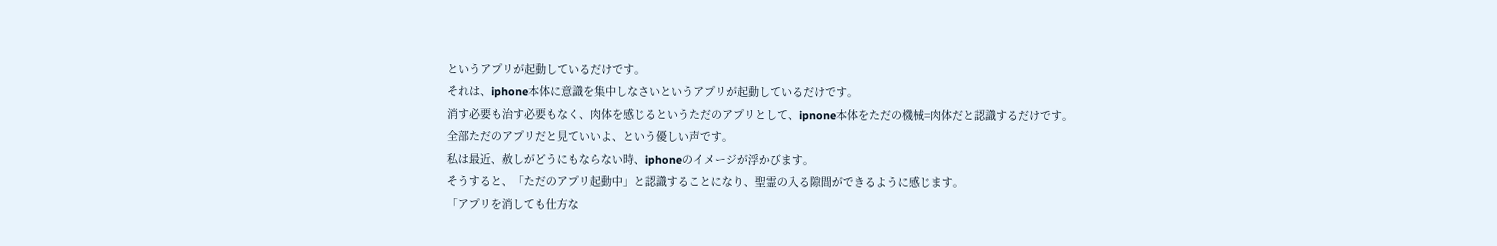というアプリが起動しているだけです。
それは、iphone本体に意識を集中しなさいというアプリが起動しているだけです。
消す必要も治す必要もなく、肉体を感じるというただのアプリとして、ipnone本体をただの機械=肉体だと認識するだけです。
全部ただのアプリだと見ていいよ、という優しい声です。
私は最近、赦しがどうにもならない時、iphoneのイメージが浮かびます。
そうすると、「ただのアプリ起動中」と認識することになり、聖霊の入る隙間ができるように感じます。
「アプリを消しても仕方な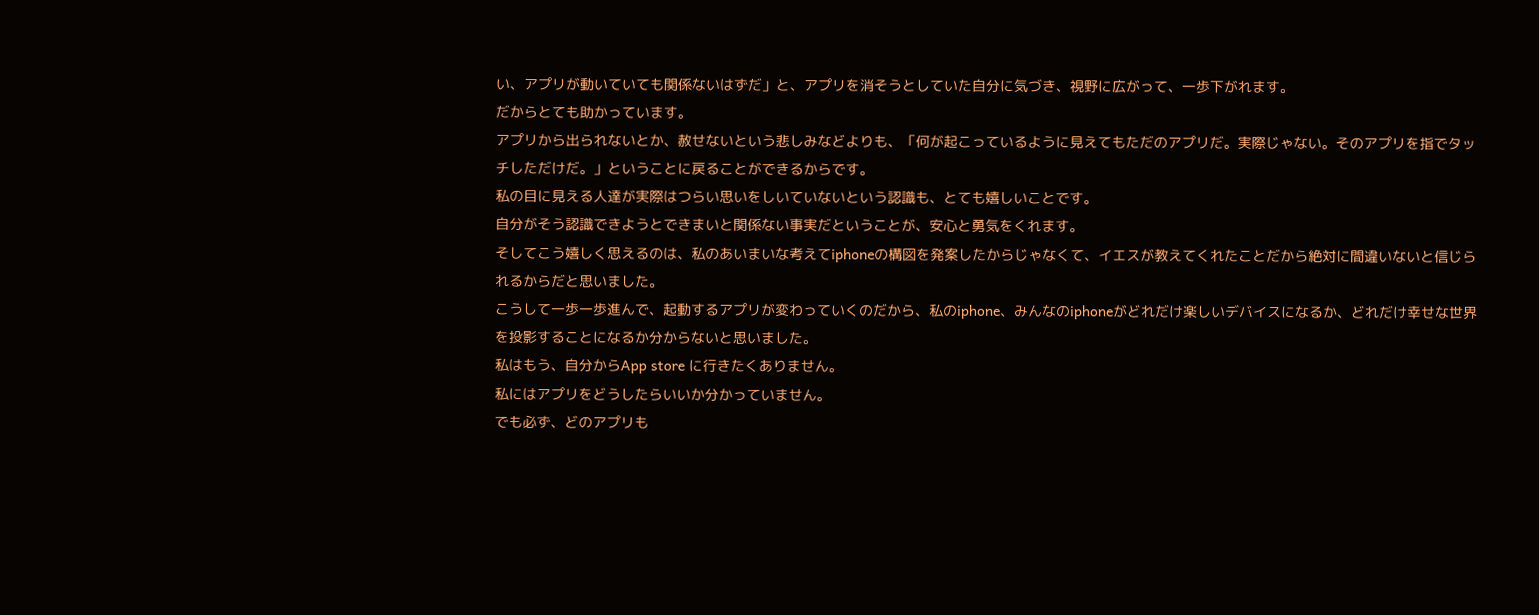い、アプリが動いていても関係ないはずだ」と、アプリを消そうとしていた自分に気づき、視野に広がって、一歩下がれます。
だからとても助かっています。
アプリから出られないとか、赦せないという悲しみなどよりも、「何が起こっているように見えてもただのアプリだ。実際じゃない。そのアプリを指でタッチしただけだ。」ということに戻ることができるからです。
私の目に見える人達が実際はつらい思いをしいていないという認識も、とても嬉しいことです。
自分がそう認識できようとできまいと関係ない事実だということが、安心と勇気をくれます。
そしてこう嬉しく思えるのは、私のあいまいな考えてiphoneの構図を発案したからじゃなくて、イエスが教えてくれたことだから絶対に間違いないと信じられるからだと思いました。
こうして一歩一歩進んで、起動するアプリが変わっていくのだから、私のiphone、みんなのiphoneがどれだけ楽しいデバイスになるか、どれだけ幸せな世界を投影することになるか分からないと思いました。
私はもう、自分からApp store に行きたくありません。
私にはアプリをどうしたらいいか分かっていません。
でも必ず、どのアプリも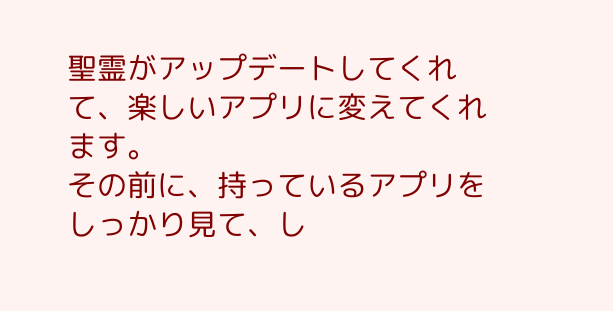聖霊がアップデートしてくれて、楽しいアプリに変えてくれます。
その前に、持っているアプリをしっかり見て、し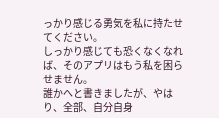っかり感じる勇気を私に持たせてください。
しっかり感じても恐くなくなれば、そのアプリはもう私を困らせません。
誰かへと書きましたが、やはり、全部、自分自身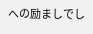への励ましでし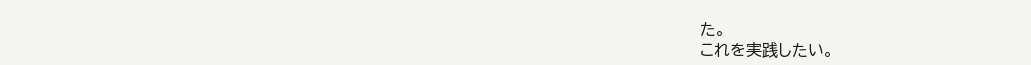た。
これを実践したい。